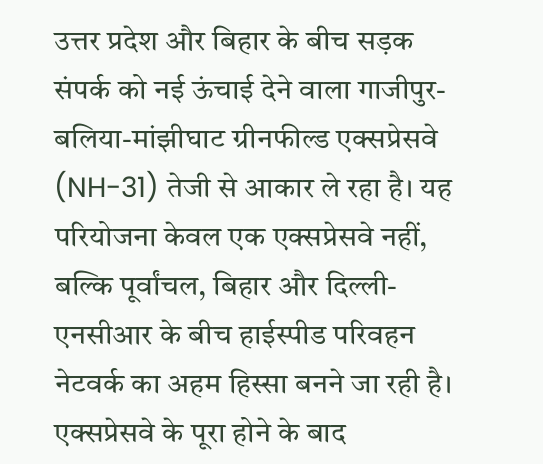उत्तर प्रदेश और बिहार के बीच सड़क संपर्क को नई ऊंचाई देने वाला गाजीपुर-बलिया-मांझीघाट ग्रीनफील्ड एक्सप्रेसवे (NH-31) तेजी से आकार ले रहा है। यह परियोजना केवल एक एक्सप्रेसवे नहीं, बल्कि पूर्वांचल, बिहार और दिल्ली-एनसीआर के बीच हाईस्पीड परिवहन नेटवर्क का अहम हिस्सा बनने जा रही है। एक्सप्रेसवे के पूरा होने के बाद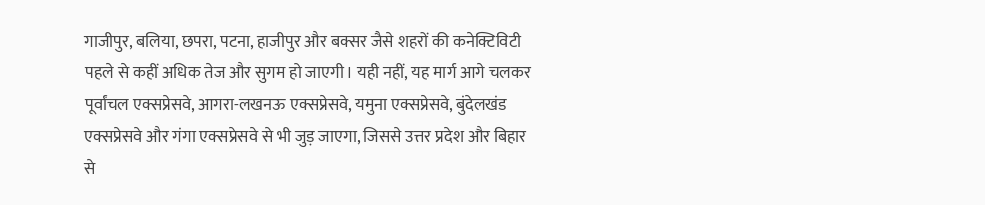गाजीपुर, बलिया, छपरा, पटना, हाजीपुर और बक्सर जैसे शहरों की कनेक्टिविटी पहले से कहीं अधिक तेज और सुगम हो जाएगी। यही नहीं, यह मार्ग आगे चलकर पूर्वांचल एक्सप्रेसवे, आगरा-लखनऊ एक्सप्रेसवे, यमुना एक्सप्रेसवे, बुंदेलखंड एक्सप्रेसवे और गंगा एक्सप्रेसवे से भी जुड़ जाएगा, जिससे उत्तर प्रदेश और बिहार से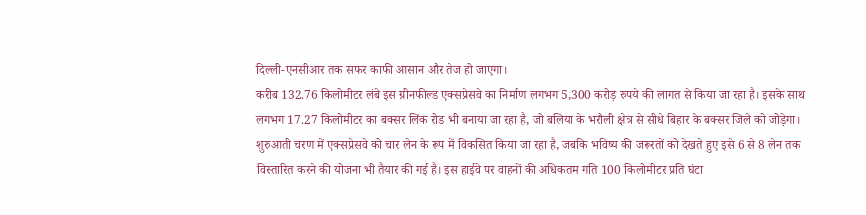दिल्ली-एनसीआर तक सफर काफी आसान और तेज हो जाएगा।
करीब 132.76 किलोमीटर लंबे इस ग्रीनफील्ड एक्सप्रेसवे का निर्माण लगभग 5,300 करोड़ रुपये की लागत से किया जा रहा है। इसके साथ लगभग 17.27 किलोमीटर का बक्सर लिंक रोड भी बनाया जा रहा है, जो बलिया के भरौली क्षेत्र से सीधे बिहार के बक्सर जिले को जोड़ेगा। शुरुआती चरण में एक्सप्रेसवे को चार लेन के रूप में विकसित किया जा रहा है, जबकि भविष्य की जरूरतों को देखते हुए इसे 6 से 8 लेन तक विस्तारित करने की योजना भी तैयार की गई है। इस हाईवे पर वाहनों की अधिकतम गति 100 किलोमीटर प्रति घंटा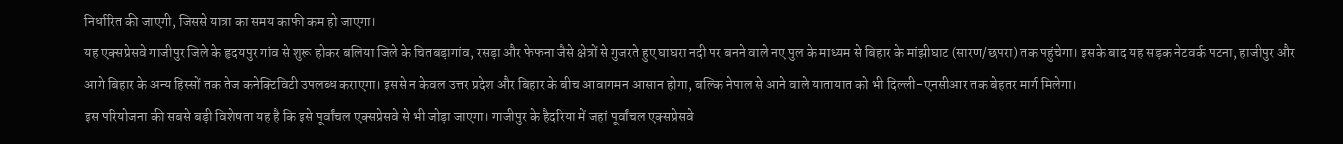निर्धारित की जाएगी, जिससे यात्रा का समय काफी कम हो जाएगा।
यह एक्सप्रेसवे गाजीपुर जिले के हृदयपुर गांव से शुरू होकर बलिया जिले के चितबड़ागांव, रसड़ा और फेफना जैसे क्षेत्रों से गुजरते हुए घाघरा नदी पर बनने वाले नए पुल के माध्यम से बिहार के मांझीघाट (सारण/छपरा) तक पहुंचेगा। इसके बाद यह सड़क नेटवर्क पटना, हाजीपुर और आगे बिहार के अन्य हिस्सों तक तेज कनेक्टिविटी उपलब्ध कराएगा। इससे न केवल उत्तर प्रदेश और बिहार के बीच आवागमन आसान होगा, बल्कि नेपाल से आने वाले यातायात को भी दिल्ली-एनसीआर तक बेहतर मार्ग मिलेगा।
इस परियोजना की सबसे बड़ी विशेषता यह है कि इसे पूर्वांचल एक्सप्रेसवे से भी जोड़ा जाएगा। गाजीपुर के हैदरिया में जहां पूर्वांचल एक्सप्रेसवे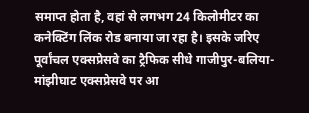समाप्त होता है, वहां से लगभग 24 किलोमीटर का कनेक्टिंग लिंक रोड बनाया जा रहा है। इसके जरिए पूर्वांचल एक्सप्रेसवे का ट्रैफिक सीधे गाजीपुर-बलिया-मांझीघाट एक्सप्रेसवे पर आ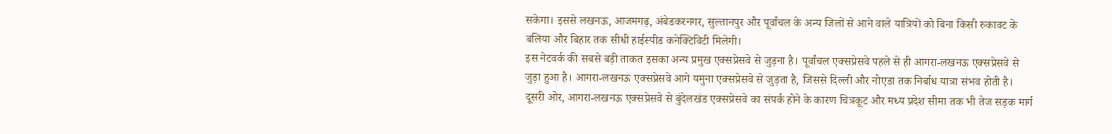सकेगा। इससे लखनऊ, आजमगढ़, अंबेडकरनगर, सुल्तानपुर और पूर्वांचल के अन्य जिलों से आने वाले यात्रियों को बिना किसी रुकावट के बलिया और बिहार तक सीधी हाईस्पीड कनेक्टिविटी मिलेगी।
इस नेटवर्क की सबसे बड़ी ताकत इसका अन्य प्रमुख एक्सप्रेसवे से जुड़ना है। पूर्वांचल एक्सप्रेसवे पहले से ही आगरा-लखनऊ एक्सप्रेसवे से जुड़ा हुआ है। आगरा-लखनऊ एक्सप्रेसवे आगे यमुना एक्सप्रेसवे से जुड़ता है, जिससे दिल्ली और नोएडा तक निर्बाध यात्रा संभव होती है। दूसरी ओर, आगरा-लखनऊ एक्सप्रेसवे से बुंदेलखंड एक्सप्रेसवे का संपर्क होने के कारण चित्रकूट और मध्य प्रदेश सीमा तक भी तेज सड़क मार्ग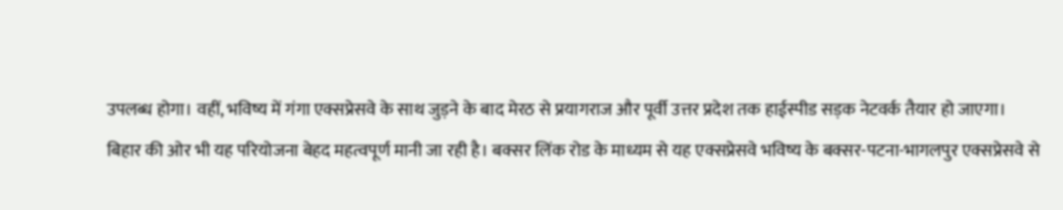उपलब्ध होगा। वहीं, भविष्य में गंगा एक्सप्रेसवे के साथ जुड़ने के बाद मेरठ से प्रयागराज और पूर्वी उत्तर प्रदेश तक हाईस्पीड सड़क नेटवर्क तैयार हो जाएगा।
बिहार की ओर भी यह परियोजना बेहद महत्वपूर्ण मानी जा रही है। बक्सर लिंक रोड के माध्यम से यह एक्सप्रेसवे भविष्य के बक्सर-पटना-भागलपुर एक्सप्रेसवे से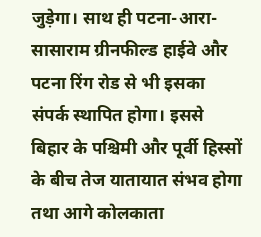जुड़ेगा। साथ ही पटना-आरा-सासाराम ग्रीनफील्ड हाईवे और पटना रिंग रोड से भी इसका संपर्क स्थापित होगा। इससे बिहार के पश्चिमी और पूर्वी हिस्सों के बीच तेज यातायात संभव होगा तथा आगे कोलकाता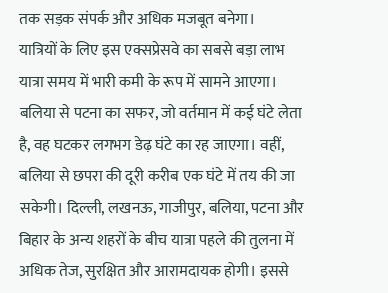तक सड़क संपर्क और अधिक मजबूत बनेगा।
यात्रियों के लिए इस एक्सप्रेसवे का सबसे बड़ा लाभ यात्रा समय में भारी कमी के रूप में सामने आएगा। बलिया से पटना का सफर, जो वर्तमान में कई घंटे लेता है, वह घटकर लगभग डेढ़ घंटे का रह जाएगा। वहीं, बलिया से छपरा की दूरी करीब एक घंटे में तय की जा सकेगी। दिल्ली, लखनऊ, गाजीपुर, बलिया, पटना और बिहार के अन्य शहरों के बीच यात्रा पहले की तुलना में अधिक तेज, सुरक्षित और आरामदायक होगी। इससे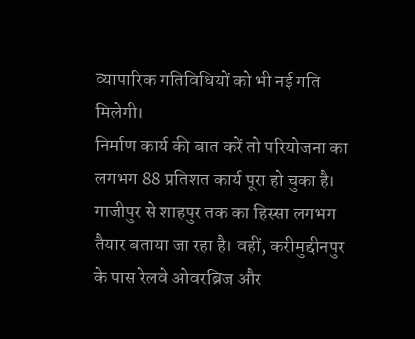व्यापारिक गतिविधियों को भी नई गति मिलेगी।
निर्माण कार्य की बात करें तो परियोजना का लगभग 88 प्रतिशत कार्य पूरा हो चुका है। गाजीपुर से शाहपुर तक का हिस्सा लगभग तैयार बताया जा रहा है। वहीं, करीमुद्दीनपुर के पास रेलवे ओवरब्रिज और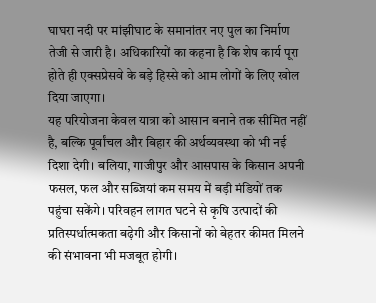घाघरा नदी पर मांझीघाट के समानांतर नए पुल का निर्माण तेजी से जारी है। अधिकारियों का कहना है कि शेष कार्य पूरा होते ही एक्सप्रेसवे के बड़े हिस्से को आम लोगों के लिए खोल दिया जाएगा।
यह परियोजना केवल यात्रा को आसान बनाने तक सीमित नहीं है, बल्कि पूर्वांचल और बिहार की अर्थव्यवस्था को भी नई दिशा देगी। बलिया, गाजीपुर और आसपास के किसान अपनी फसल, फल और सब्जियां कम समय में बड़ी मंडियों तक पहुंचा सकेंगे। परिवहन लागत घटने से कृषि उत्पादों की प्रतिस्पर्धात्मकता बढ़ेगी और किसानों को बेहतर कीमत मिलने की संभावना भी मजबूत होगी।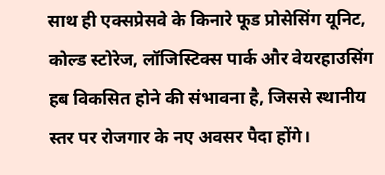साथ ही एक्सप्रेसवे के किनारे फूड प्रोसेसिंग यूनिट, कोल्ड स्टोरेज, लॉजिस्टिक्स पार्क और वेयरहाउसिंग हब विकसित होने की संभावना है, जिससे स्थानीय स्तर पर रोजगार के नए अवसर पैदा होंगे।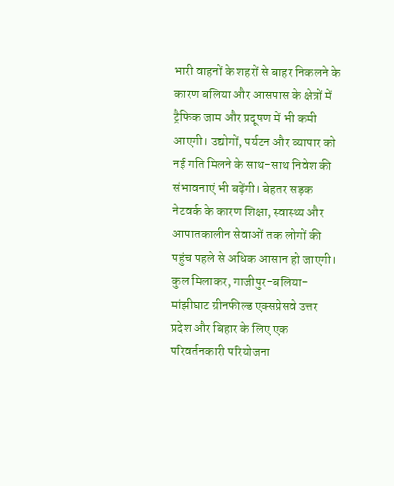भारी वाहनों के शहरों से बाहर निकलने के कारण बलिया और आसपास के क्षेत्रों में ट्रैफिक जाम और प्रदूषण में भी कमी आएगी। उद्योगों, पर्यटन और व्यापार को नई गति मिलने के साथ-साथ निवेश की संभावनाएं भी बढ़ेंगी। बेहतर सड़क नेटवर्क के कारण शिक्षा, स्वास्थ्य और आपातकालीन सेवाओं तक लोगों की पहुंच पहले से अधिक आसान हो जाएगी।
कुल मिलाकर, गाजीपुर-बलिया-मांझीघाट ग्रीनफील्ड एक्सप्रेसवे उत्तर प्रदेश और बिहार के लिए एक परिवर्तनकारी परियोजना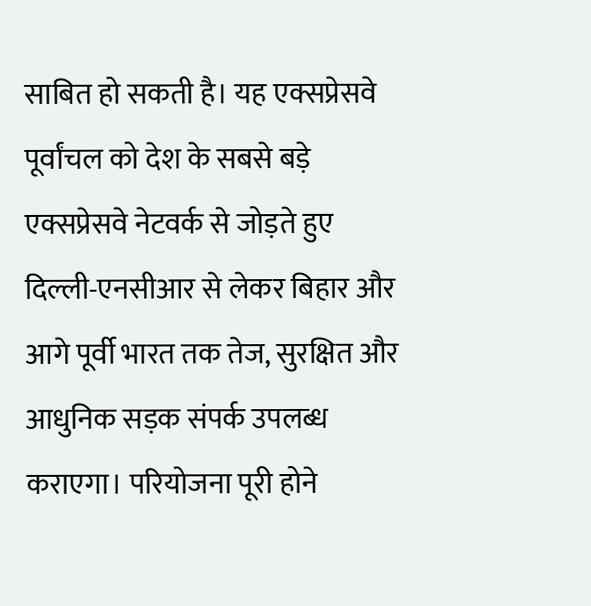साबित हो सकती है। यह एक्सप्रेसवे पूर्वांचल को देश के सबसे बड़े एक्सप्रेसवे नेटवर्क से जोड़ते हुए दिल्ली-एनसीआर से लेकर बिहार और आगे पूर्वी भारत तक तेज, सुरक्षित और आधुनिक सड़क संपर्क उपलब्ध कराएगा। परियोजना पूरी होने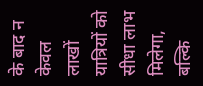के बाद न केवल लाखों यात्रियों को सीधा लाभ मिलेगा, बल्कि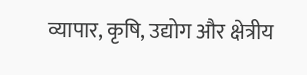व्यापार, कृषि, उद्योग और क्षेत्रीय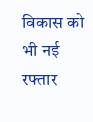विकास को भी नई रफ्तार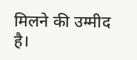मिलने की उम्मीद है।